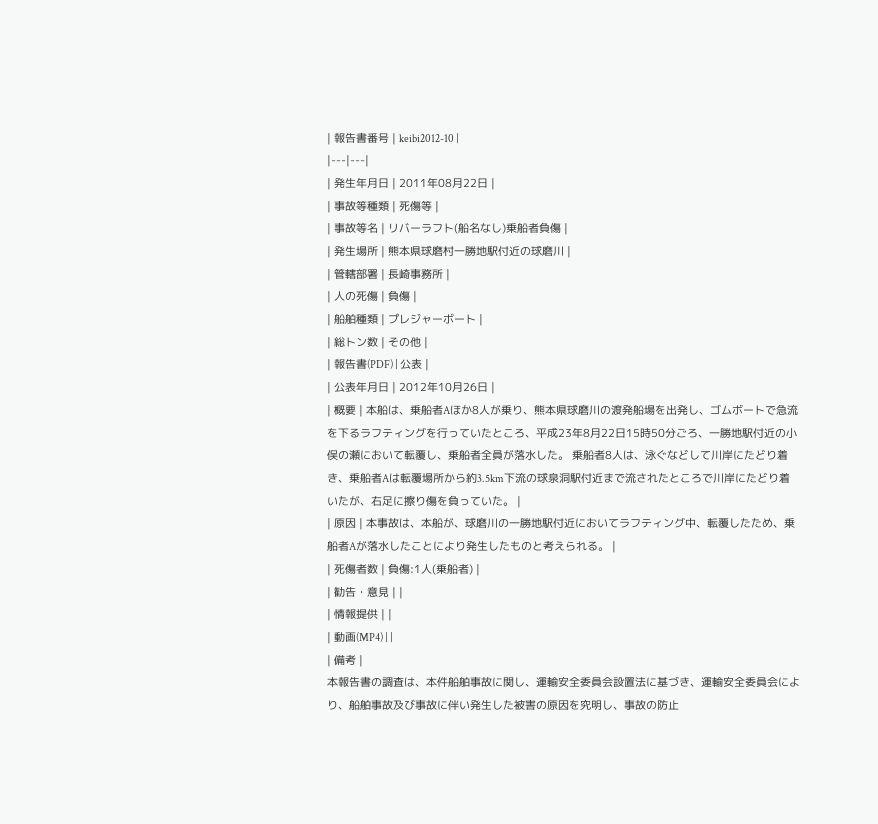| 報告書番号 | keibi2012-10 |
|---|---|
| 発生年月日 | 2011年08月22日 |
| 事故等種類 | 死傷等 |
| 事故等名 | リバーラフト(船名なし)乗船者負傷 |
| 発生場所 | 熊本県球磨村一勝地駅付近の球磨川 |
| 管轄部署 | 長崎事務所 |
| 人の死傷 | 負傷 |
| 船舶種類 | プレジャーボート |
| 総トン数 | その他 |
| 報告書(PDF) | 公表 |
| 公表年月日 | 2012年10月26日 |
| 概要 | 本船は、乗船者Aほか8人が乗り、熊本県球磨川の渡発船場を出発し、ゴムボートで急流を下るラフティングを行っていたところ、平成23年8月22日15時50分ごろ、一勝地駅付近の小俣の瀬において転覆し、乗船者全員が落水した。 乗船者8人は、泳ぐなどして川岸にたどり着き、乗船者Aは転覆場所から約3.5km下流の球泉洞駅付近まで流されたところで川岸にたどり着いたが、右足に擦り傷を負っていた。 |
| 原因 | 本事故は、本船が、球磨川の一勝地駅付近においてラフティング中、転覆したため、乗船者Aが落水したことにより発生したものと考えられる。 |
| 死傷者数 | 負傷:1人(乗船者) |
| 勧告・意見 | |
| 情報提供 | |
| 動画(MP4) | |
| 備考 |
本報告書の調査は、本件船舶事故に関し、運輸安全委員会設置法に基づき、運輸安全委員会により、船舶事故及び事故に伴い発生した被害の原因を究明し、事故の防止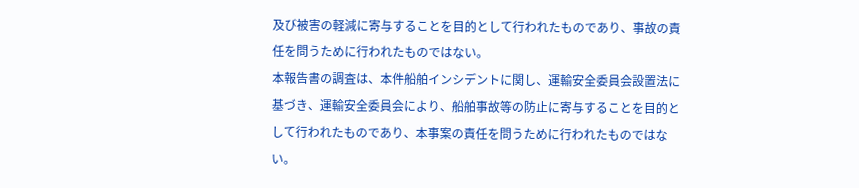及び被害の軽減に寄与することを目的として行われたものであり、事故の責任を問うために行われたものではない。
本報告書の調査は、本件船舶インシデントに関し、運輸安全委員会設置法に基づき、運輸安全委員会により、船舶事故等の防止に寄与することを目的として行われたものであり、本事案の責任を問うために行われたものではない。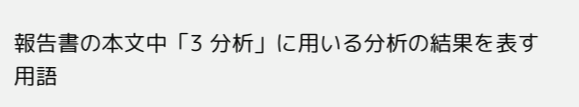報告書の本文中「3 分析」に用いる分析の結果を表す用語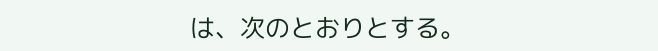は、次のとおりとする。